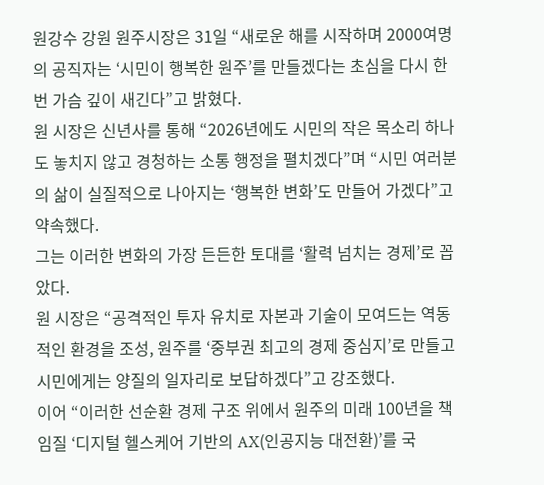원강수 강원 원주시장은 31일 “새로운 해를 시작하며 2000여명의 공직자는 ‘시민이 행복한 원주’를 만들겠다는 초심을 다시 한번 가슴 깊이 새긴다”고 밝혔다.
원 시장은 신년사를 통해 “2026년에도 시민의 작은 목소리 하나도 놓치지 않고 경청하는 소통 행정을 펼치겠다”며 “시민 여러분의 삶이 실질적으로 나아지는 ‘행복한 변화’도 만들어 가겠다”고 약속했다.
그는 이러한 변화의 가장 든든한 토대를 ‘활력 넘치는 경제’로 꼽았다.
원 시장은 “공격적인 투자 유치로 자본과 기술이 모여드는 역동적인 환경을 조성, 원주를 ‘중부권 최고의 경제 중심지’로 만들고 시민에게는 양질의 일자리로 보답하겠다”고 강조했다.
이어 “이러한 선순환 경제 구조 위에서 원주의 미래 100년을 책임질 ‘디지털 헬스케어 기반의 AX(인공지능 대전환)’를 국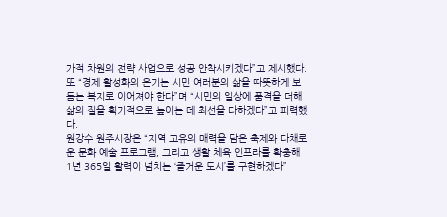가적 차원의 전략 사업으로 성공 안착시키겠다”고 제시했다.
또 “경제 활성화의 온기는 시민 여러분의 삶을 따뜻하게 보듬는 복지로 이어져야 한다”며 “시민의 일상에 품격을 더해 삶의 질을 획기적으로 높이는 데 최선을 다하겠다”고 피력했다.
원강수 원주시장은 “지역 고유의 매력을 담은 축제와 다채로운 문화 예술 프로그램, 그리고 생활 체육 인프라를 확충해 1년 365일 활력이 넘치는 ‘즐거운 도시’를 구현하겠다”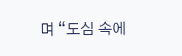며 “도심 속에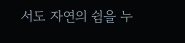서도 자연의 쉼을 누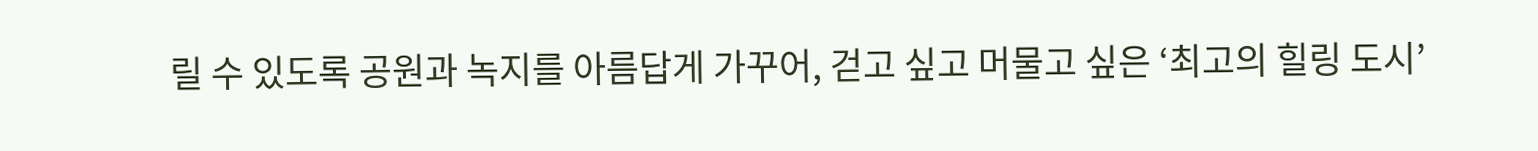릴 수 있도록 공원과 녹지를 아름답게 가꾸어, 걷고 싶고 머물고 싶은 ‘최고의 힐링 도시’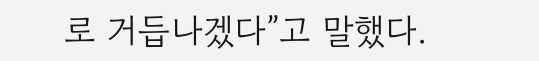로 거듭나겠다”고 말했다.